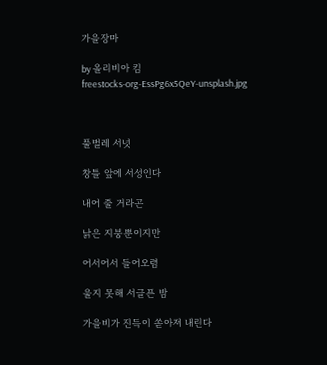가을장마

by 올리비아 킴
freestocks-org-EssPg6x5QeY-unsplash.jpg



풀벌레 서넛

창틀 앞에 서성인다

내어 줄 거라곤

낡은 지붕뿐이지만

어서어서 들어오렴

울지 못해 서글픈 밤

가을비가 진득이 쏟아져 내린다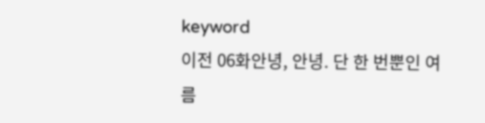keyword
이전 06화안녕, 안녕. 단 한 번뿐인 여름